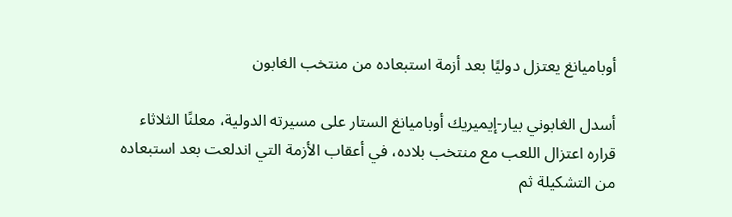أوباميانغ يعتزل دوليًا بعد أزمة استبعاده من منتخب الغابون

أسدل الغابوني بيار-إيميريك أوباميانغ الستار على مسيرته الدولية، معلنًا الثلاثاء قراره اعتزال اللعب مع منتخب بلاده، في أعقاب الأزمة التي اندلعت بعد استبعاده من التشكيلة ثم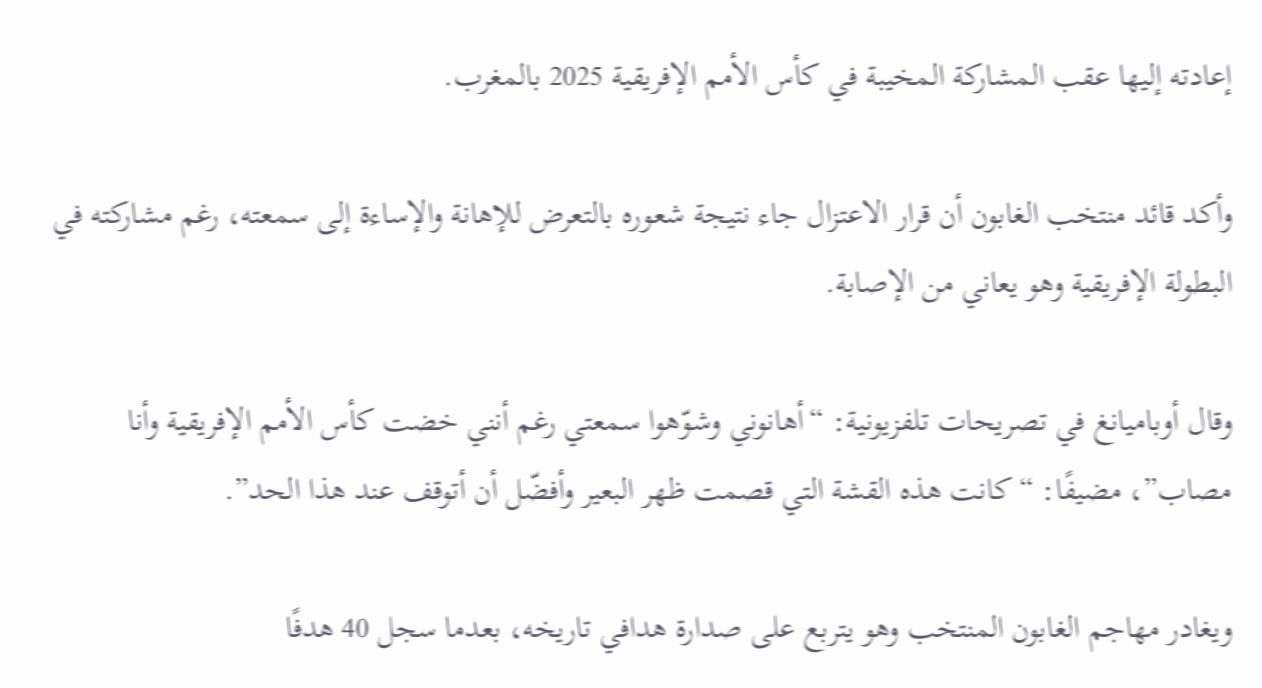إعادته إليها عقب المشاركة المخيبة في كأس الأمم الإفريقية 2025 بالمغرب.

وأكد قائد منتخب الغابون أن قرار الاعتزال جاء نتيجة شعوره بالتعرض للإهانة والإساءة إلى سمعته، رغم مشاركته في البطولة الإفريقية وهو يعاني من الإصابة.

وقال أوباميانغ في تصريحات تلفزيونية: “أهانوني وشوّهوا سمعتي رغم أنني خضت كأس الأمم الإفريقية وأنا مصاب”، مضيفًا: “كانت هذه القشة التي قصمت ظهر البعير وأفضّل أن أتوقف عند هذا الحد”.

ويغادر مهاجم الغابون المنتخب وهو يتربع على صدارة هدافي تاريخه، بعدما سجل 40 هدفًا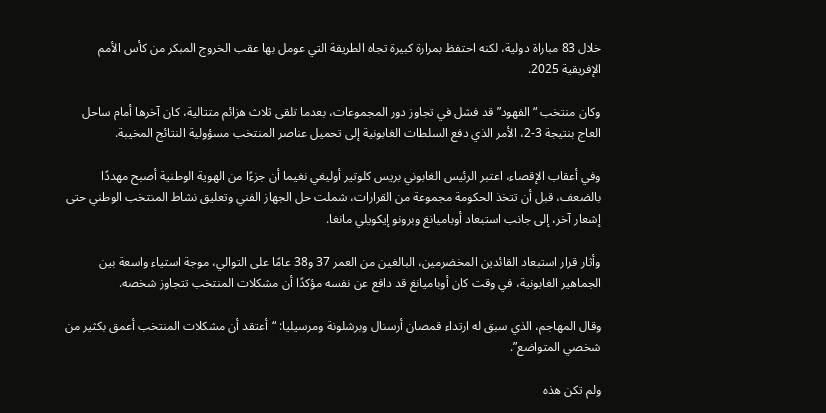خلال 83 مباراة دولية، لكنه احتفظ بمرارة كبيرة تجاه الطريقة التي عومل بها عقب الخروج المبكر من كأس الأمم الإفريقية 2025.

وكان منتخب “الفهود” قد فشل في تجاوز دور المجموعات، بعدما تلقى ثلاث هزائم متتالية، كان آخرها أمام ساحل العاج بنتيجة 3-2، الأمر الذي دفع السلطات الغابونية إلى تحميل عناصر المنتخب مسؤولية النتائج المخيبة.

وفي أعقاب الإقصاء، اعتبر الرئيس الغابوني بريس كلوتير أوليغي نغيما أن جزءًا من الهوية الوطنية أصبح مهددًا بالضعف، قبل أن تتخذ الحكومة مجموعة من القرارات، شملت حل الجهاز الفني وتعليق نشاط المنتخب الوطني حتى إشعار آخر، إلى جانب استبعاد أوباميانغ وبرونو إيكويلي مانغا.

وأثار قرار استبعاد القائدين المخضرمين، البالغين من العمر 37 و38 عامًا على التوالي، موجة استياء واسعة بين الجماهير الغابونية، في وقت كان أوباميانغ قد دافع عن نفسه مؤكدًا أن مشكلات المنتخب تتجاوز شخصه.

وقال المهاجم، الذي سبق له ارتداء قمصان أرسنال وبرشلونة ومرسيليا: “أعتقد أن مشكلات المنتخب أعمق بكثير من شخصي المتواضع”.

ولم تكن هذه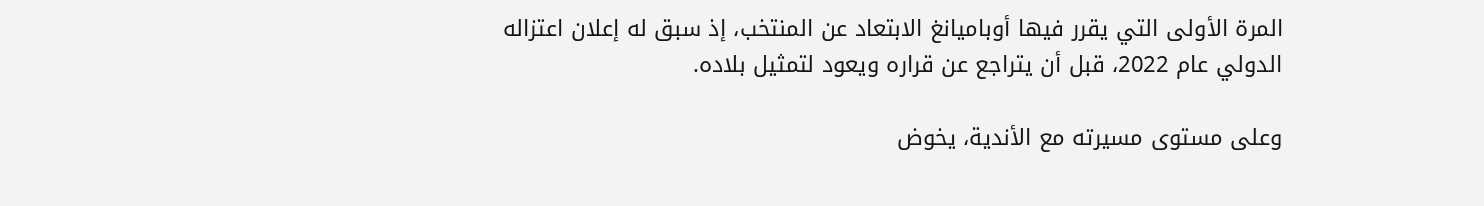المرة الأولى التي يقرر فيها أوباميانغ الابتعاد عن المنتخب، إذ سبق له إعلان اعتزاله الدولي عام 2022، قبل أن يتراجع عن قراره ويعود لتمثيل بلاده.

وعلى مستوى مسيرته مع الأندية، يخوض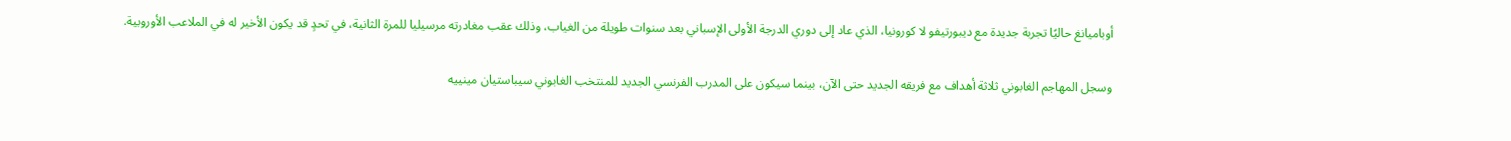أوباميانغ حاليًا تجربة جديدة مع ديبورتيفو لا كورونيا، الذي عاد إلى دوري الدرجة الأولى الإسباني بعد سنوات طويلة من الغياب، وذلك عقب مغادرته مرسيليا للمرة الثانية، في تحدٍ قد يكون الأخير له في الملاعب الأوروبية.

وسجل المهاجم الغابوني ثلاثة أهداف مع فريقه الجديد حتى الآن، بينما سيكون على المدرب الفرنسي الجديد للمنتخب الغابوني سيباستيان مينييه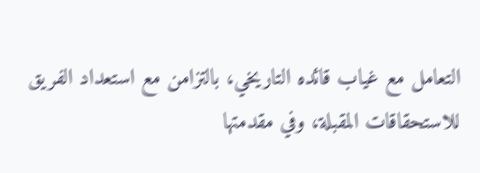التعامل مع غياب قائده التاريخي، بالتزامن مع استعداد الفريق للاستحقاقات المقبلة، وفي مقدمتها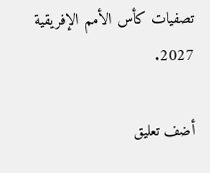تصفيات كأس الأمم الإفريقية 2027.

أضف تعليق